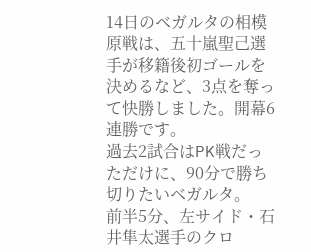14日のベガルタの相模原戦は、五十嵐聖己選手が移籍後初ゴールを決めるなど、3点を奪って快勝しました。開幕6連勝です。
過去2試合はPK戦だっただけに、90分で勝ち切りたいベガルタ。
前半5分、左サイド・石井隼太選手のクロ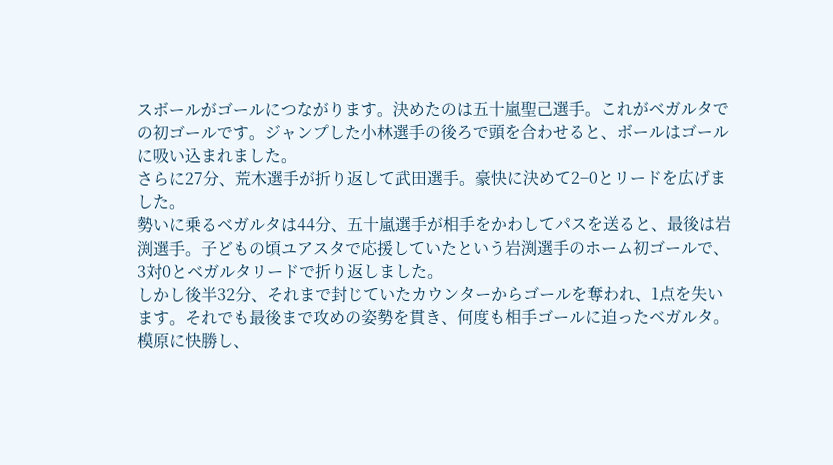スボールがゴールにつながります。決めたのは五十嵐聖己選手。これがベガルタでの初ゴールです。ジャンプした小林選手の後ろで頭を合わせると、ボールはゴールに吸い込まれました。
さらに27分、荒木選手が折り返して武田選手。豪快に決めて2−0とリードを広げました。
勢いに乗るベガルタは44分、五十嵐選手が相手をかわしてパスを送ると、最後は岩渕選手。子どもの頃ユアスタで応援していたという岩渕選手のホーム初ゴールで、3対0とベガルタリードで折り返しました。
しかし後半32分、それまで封じていたカウンターからゴールを奪われ、1点を失います。それでも最後まで攻めの姿勢を貫き、何度も相手ゴールに迫ったベガルタ。模原に快勝し、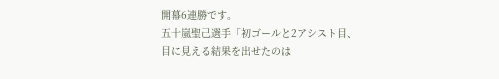開幕6連勝です。
五十嵐聖己選手「初ゴールと2アシスト目、目に見える結果を出せたのは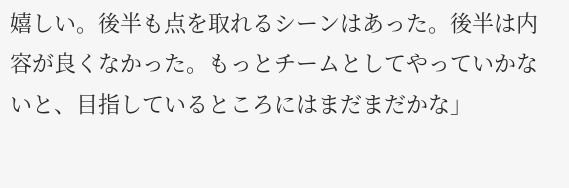嬉しい。後半も点を取れるシーンはあった。後半は内容が良くなかった。もっとチームとしてやっていかないと、目指しているところにはまだまだかな」